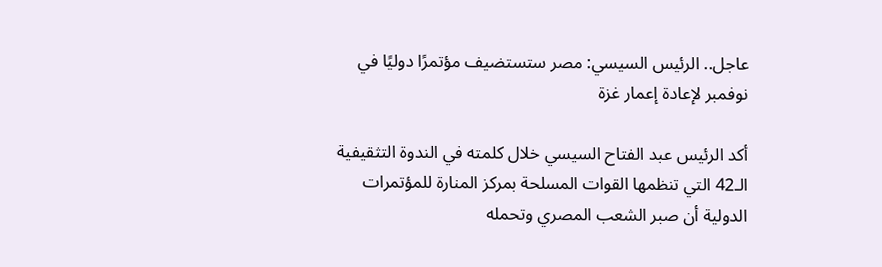عاجل.. الرئيس السيسي: مصر ستستضيف مؤتمرًا دوليًا في نوفمبر لإعادة إعمار غزة

أكد الرئيس عبد الفتاح السيسي خلال كلمته في الندوة التثقيفية الـ42 التي تنظمها القوات المسلحة بمركز المنارة للمؤتمرات الدولية أن صبر الشعب المصري وتحمله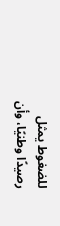للضغوط يمثل رصيدًا وطنيًا، وأن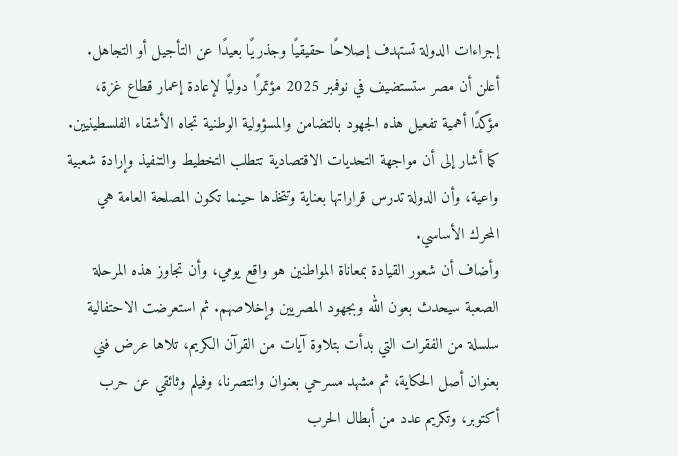إجراءات الدولة تستهدف إصلاحًا حقيقيًا وجذريًا بعيدًا عن التأجيل أو التجاهل.
أعلن أن مصر ستستضيف في نوفمبر 2025 مؤتمرًا دوليًا لإعادة إعمار قطاع غزة، مؤكدًا أهمية تفعيل هذه الجهود بالتضامن والمسؤولية الوطنية تجاه الأشقاء الفلسطينيين. كما أشار إلى أن مواجهة التحديات الاقتصادية تتطلب التخطيط والتنفيذ وإرادة شعبية واعية، وأن الدولة تدرس قراراتها بعناية وتتخذها حينما تكون المصلحة العامة هي المحرك الأساسي.
وأضاف أن شعور القيادة بمعاناة المواطنين هو واقع يومي، وأن تجاوز هذه المرحلة الصعبة سيحدث بعون الله وبجهود المصريين وإخلاصهم. ثم استعرضت الاحتفالية سلسلة من الفقرات التي بدأت بتلاوة آيات من القرآن الكريم، تلاها عرض فني بعنوان أصل الحكاية، ثم مشهد مسرحي بعنوان وانتصرنا، وفيلم وثائقي عن حرب أكتوبر، وتكريم عدد من أبطال الحرب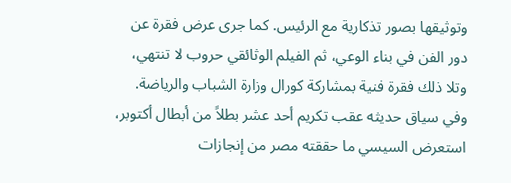وتوثيقها بصور تذكارية مع الرئيس. كما جرى عرض فقرة عن دور الفن في بناء الوعي، ثم الفيلم الوثائقي حروب لا تنتهي، وتلا ذلك فقرة فنية بمشاركة كورال وزارة الشباب والرياضة.
وفي سياق حديثه عقب تكريم أحد عشر بطلاً من أبطال أكتوبر، استعرض السيسي ما حققته مصر من إنجازات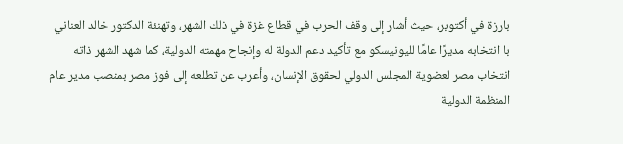بارزة في أكتوبر، حيث أشار إلى وقف الحرب في قطاع غزة في ذلك الشهر، وتهنئة الدكتور خالد العناني با انتخابه مديرًا عامًا لليونيسكو مع تأكيد دعم الدولة له وإنجاح مهمته الدولية، كما شهد الشهر ذاته انتخاب مصر لعضوية المجلس الدولي لحقوق الإنسان، وأعرب عن تطلعه إلى فوز مصر بمنصب مدير عام المنظمة الدولية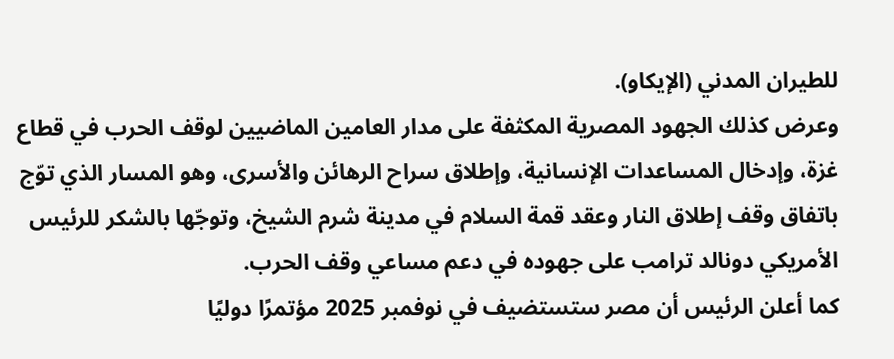للطيران المدني (الإيكاو).
وعرض كذلك الجهود المصرية المكثفة على مدار العامين الماضيين لوقف الحرب في قطاع غزة، وإدخال المساعدات الإنسانية، وإطلاق سراح الرهائن والأسرى، وهو المسار الذي توّج باتفاق وقف إطلاق النار وعقد قمة السلام في مدينة شرم الشيخ، وتوجّها بالشكر للرئيس الأمريكي دونالد ترامب على جهوده في دعم مساعي وقف الحرب.
كما أعلن الرئيس أن مصر ستستضيف في نوفمبر 2025 مؤتمرًا دوليًا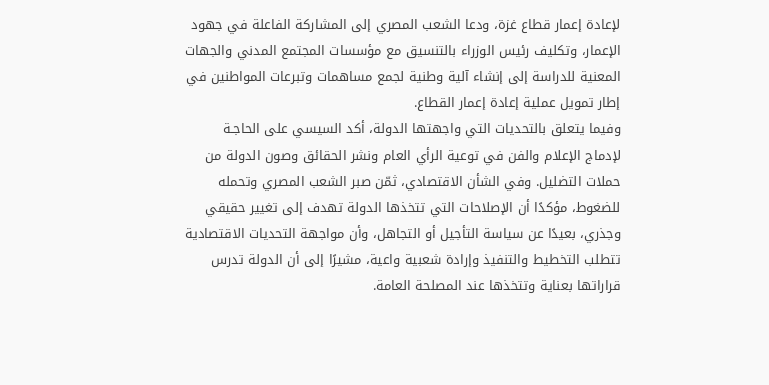لإعادة إعمار قطاع غزة، ودعا الشعب المصري إلى المشاركة الفاعلة في جهود الإعمار، وتكليف رئيس الوزراء بالتنسيق مع مؤسسات المجتمع المدني والجهات المعنية للدراسة إلى إنشاء آلية وطنية لجمع مساهمات وتبرعات المواطنين في إطار تمويل عملية إعادة إعمار القطاع.
وفيما يتعلق بالتحديات التي واجهتها الدولة، أكد السيسي على الحاجـة لإدماج الإعلام والفن في توعية الرأي العام ونشر الحقائق وصون الدولة من حملات التضليل. وفي الشأن الاقتصادي، ثمّن صبر الشعب المصري وتحمله للضغوط، مؤكدًا أن الإصلاحات التي تتخذها الدولة تهدف إلى تغيير حقيقي وجذري، بعيدًا عن سياسة التأجيل أو التجاهل، وأن مواجهة التحديات الاقتصادية تتطلب التخطيط والتنفيذ وإرادة شعبية واعية، مشيرًا إلى أن الدولة تدرس قراراتها بعناية وتتخذها عند المصلحة العامة.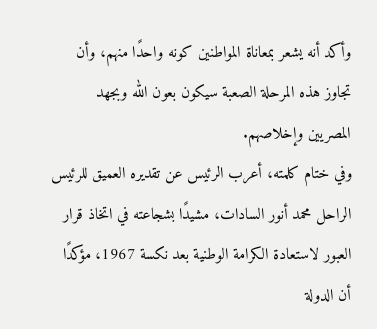وأكد أنه يشعر بمعاناة المواطنين كونه واحدًا منهم، وأن تجاوز هذه المرحلة الصعبة سيكون بعون الله وبجهد المصريين وإخلاصهم.
وفي ختام كلمته، أعرب الرئيس عن تقديره العميق للرئيس الراحل محمد أنور السادات، مشيدًا بشجاعته في اتخاذ قرار العبور لاستعادة الكرامة الوطنية بعد نكسة 1967، مؤكدًا أن الدولة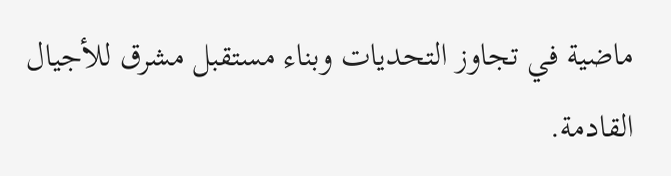ماضية في تجاوز التحديات وبناء مستقبل مشرق للأجيال القادمة.